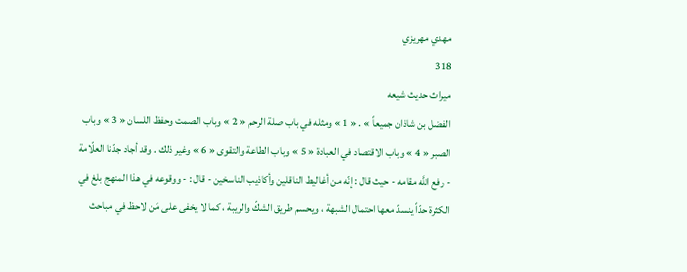مهدي مهريزي
318
ميراث حديث شيعه
الفضل بن شاذان جميعاً » . « 1 » ومثله في باب صلة الرحم « 2 » وباب الصمت وحفظ اللسان « 3 » وباب الصبر « 4 » وباب الاقتصاد في العبادة « 5 » وباب الطاعة والتقوى « 6 » وغير ذلك . وقد أجاد جدّنا العلّامة - رفع اللَّه مقامه - حيث قال : إنّه من أغاليط الناقلين وأكاذيب الناسخين - قال : - ووقوعه في هذا المنهج بلغ في الكثرة حدّاً ينسدّ معها احتمال الشبهة ، ويحسم طريق الشكّ والريبة ، كما لا يخفى على مَن لاحظ في مباحث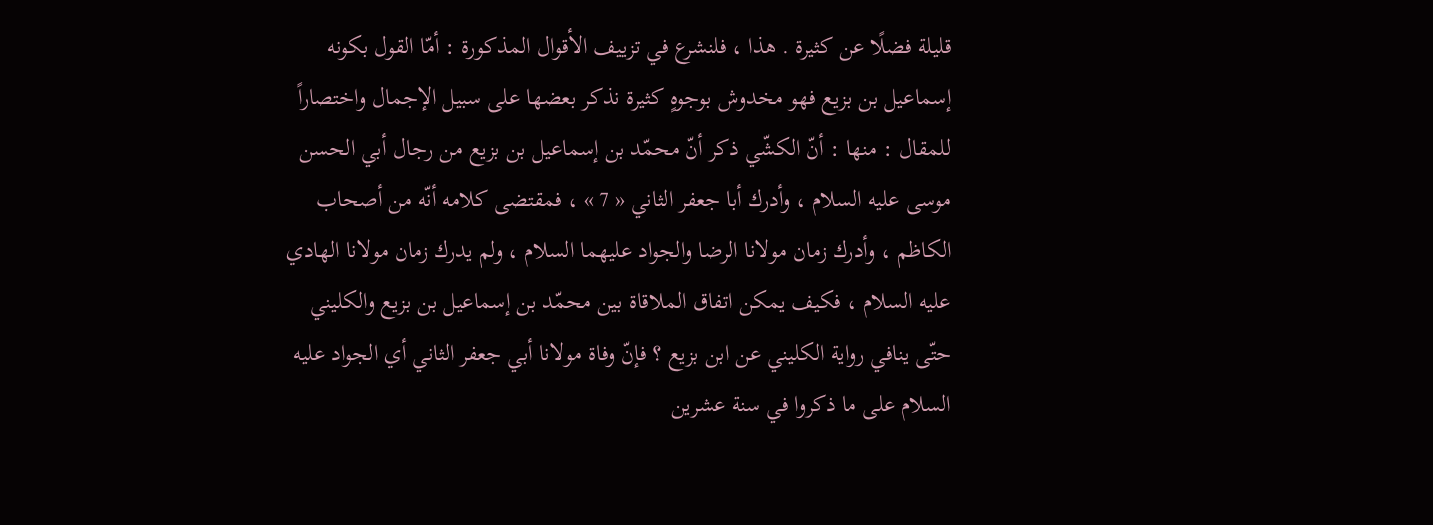قليلة فضلًا عن كثيرة . هذا ، فلنشرع في تزييف الأقوال المذكورة : أمّا القول بكونه إسماعيل بن بزيع فهو مخدوش بوجوهٍ كثيرة نذكر بعضها على سبيل الإجمال واختصاراً للمقال : منها : أنّ الكشّي ذكر أنّ محمّد بن إسماعيل بن بزيع من رجال أبي الحسن موسى عليه السلام ، وأدرك أبا جعفر الثاني « 7 » ، فمقتضى كلامه أنّه من أصحاب الكاظم ، وأدرك زمان مولانا الرضا والجواد عليهما السلام ، ولم يدرك زمان مولانا الهادي عليه السلام ، فكيف يمكن اتفاق الملاقاة بين محمّد بن إسماعيل بن بزيع والكليني حتّى ينافي رواية الكليني عن ابن بزيع ؟ فإنّ وفاة مولانا أبي جعفر الثاني أي الجواد عليه السلام على ما ذكروا في سنة عشرين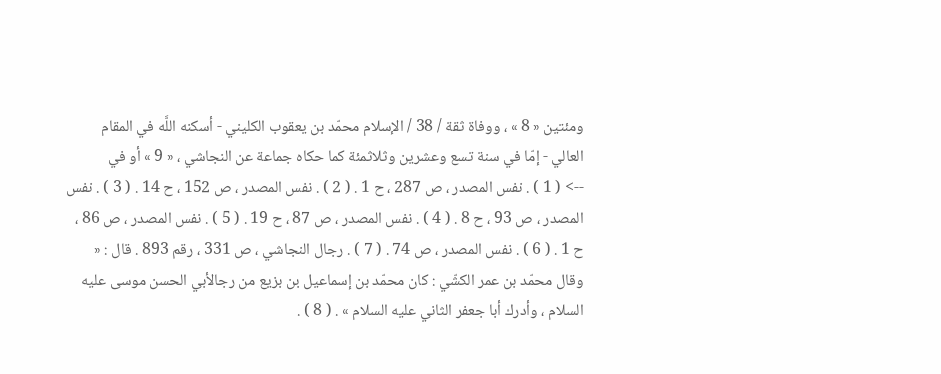ومئتين « 8 » ، ووفاة ثقة / 38 / الإسلام محمّد بن يعقوب الكليني - أسكنه اللَّه في المقام العالي - إمّا في سنة تسع وعشرين وثلاثمئة كما حكاه جماعة عن النجاشي ، « 9 » أو في
--> ( 1 ) . نفس المصدر ، ص 287 ، ح 1 . ( 2 ) . نفس المصدر ، ص 152 ، ح 14 . ( 3 ) . نفس المصدر ، ص 93 ، ح 8 . ( 4 ) . نفس المصدر ، ص 87 ، ح 19 . ( 5 ) . نفس المصدر ، ص 86 ، ح 1 . ( 6 ) . نفس المصدر ، ص 74 . ( 7 ) . رجال النجاشي ، ص 331 ، رقم 893 . قال : « وقال محمّد بن عمر الكشّي : كان محمّد بن إسماعيل بن بزيع من رجالأبي الحسن موسى عليه السلام ، وأدرك أبا جعفر الثاني عليه السلام » . ( 8 ) .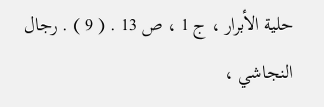حلية الأبرار ، ج 1 ، ص 13 . ( 9 ) . رجال النجاشي ،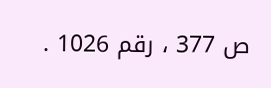ص 377 ، رقم 1026 .